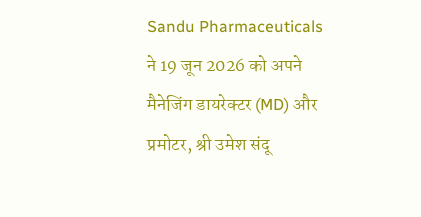Sandu Pharmaceuticals ने 19 जून 2026 को अपने मैनेजिंग डायरेक्टर (MD) और प्रमोटर, श्री उमेश संदू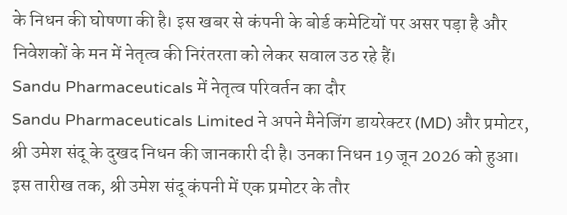के निधन की घोषणा की है। इस खबर से कंपनी के बोर्ड कमेटियों पर असर पड़ा है और निवेशकों के मन में नेतृत्व की निरंतरता को लेकर सवाल उठ रहे हैं।
Sandu Pharmaceuticals में नेतृत्व परिवर्तन का दौर
Sandu Pharmaceuticals Limited ने अपने मैनेजिंग डायरेक्टर (MD) और प्रमोटर, श्री उमेश संदू के दुखद निधन की जानकारी दी है। उनका निधन 19 जून 2026 को हुआ। इस तारीख तक, श्री उमेश संदू कंपनी में एक प्रमोटर के तौर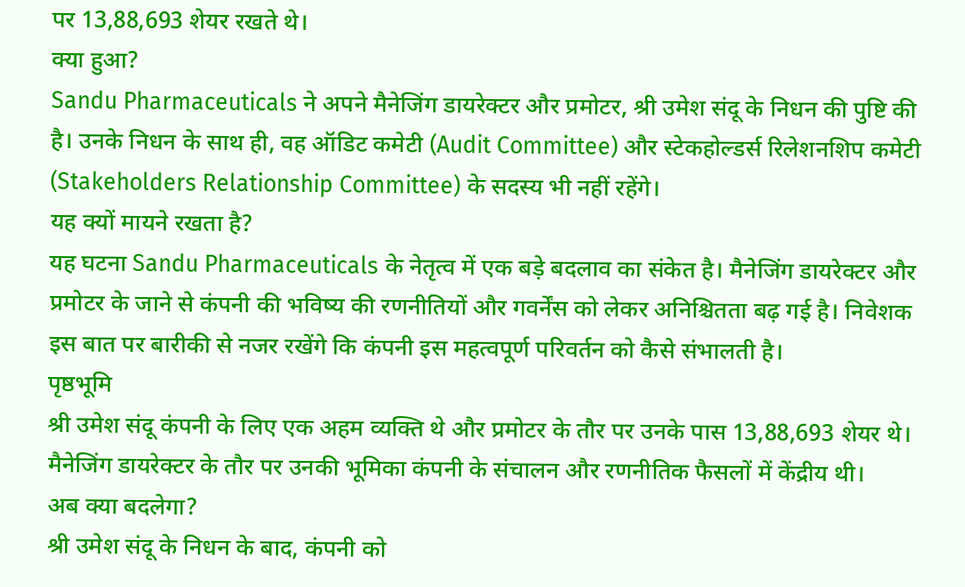पर 13,88,693 शेयर रखते थे।
क्या हुआ?
Sandu Pharmaceuticals ने अपने मैनेजिंग डायरेक्टर और प्रमोटर, श्री उमेश संदू के निधन की पुष्टि की है। उनके निधन के साथ ही, वह ऑडिट कमेटी (Audit Committee) और स्टेकहोल्डर्स रिलेशनशिप कमेटी (Stakeholders Relationship Committee) के सदस्य भी नहीं रहेंगे।
यह क्यों मायने रखता है?
यह घटना Sandu Pharmaceuticals के नेतृत्व में एक बड़े बदलाव का संकेत है। मैनेजिंग डायरेक्टर और प्रमोटर के जाने से कंपनी की भविष्य की रणनीतियों और गवर्नेंस को लेकर अनिश्चितता बढ़ गई है। निवेशक इस बात पर बारीकी से नजर रखेंगे कि कंपनी इस महत्वपूर्ण परिवर्तन को कैसे संभालती है।
पृष्ठभूमि
श्री उमेश संदू कंपनी के लिए एक अहम व्यक्ति थे और प्रमोटर के तौर पर उनके पास 13,88,693 शेयर थे। मैनेजिंग डायरेक्टर के तौर पर उनकी भूमिका कंपनी के संचालन और रणनीतिक फैसलों में केंद्रीय थी।
अब क्या बदलेगा?
श्री उमेश संदू के निधन के बाद, कंपनी को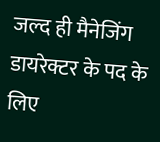जल्द ही मैनेजिंग डायरेक्टर के पद के लिए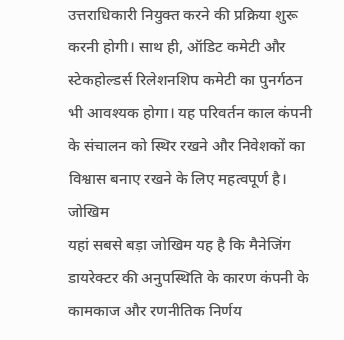उत्तराधिकारी नियुक्त करने की प्रक्रिया शुरू करनी होगी। साथ ही, ऑडिट कमेटी और स्टेकहोल्डर्स रिलेशनशिप कमेटी का पुनर्गठन भी आवश्यक होगा। यह परिवर्तन काल कंपनी के संचालन को स्थिर रखने और निवेशकों का विश्वास बनाए रखने के लिए महत्वपूर्ण है।
जोखिम
यहां सबसे बड़ा जोखिम यह है कि मैनेजिंग डायरेक्टर की अनुपस्थिति के कारण कंपनी के कामकाज और रणनीतिक निर्णय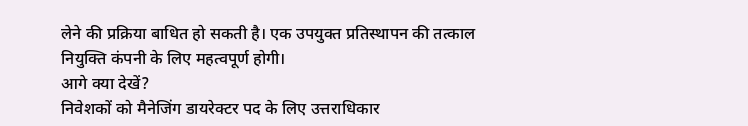लेने की प्रक्रिया बाधित हो सकती है। एक उपयुक्त प्रतिस्थापन की तत्काल नियुक्ति कंपनी के लिए महत्वपूर्ण होगी।
आगे क्या देखें?
निवेशकों को मैनेजिंग डायरेक्टर पद के लिए उत्तराधिकार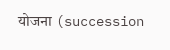योजना (succession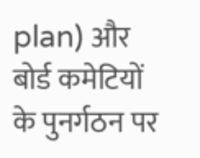plan) और बोर्ड कमेटियों के पुनर्गठन पर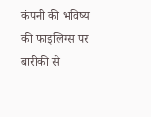कंपनी की भविष्य की फाइलिग्स पर बारीकी से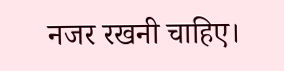नजर रखनी चाहिए।